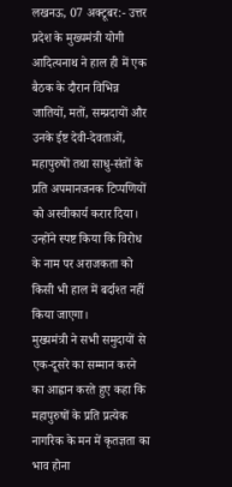लखनऊ, 07 अक्टूबर:- उत्तर प्रदेश के मुख्यमंत्री योगी आदित्यनाथ ने हाल ही में एक बैठक के दौरान विभिन्न जातियों, मतों, सम्प्रदायों और उनके ईष्ट देवी-देवताओं, महापुरुषों तथा साधु-संतों के प्रति अपमानजनक टिप्पणियों को अस्वीकार्य करार दिया। उन्होंने स्पष्ट किया कि विरोध के नाम पर अराजकता को किसी भी हाल में बर्दाश्त नहीं किया जाएगा।
मुख्यमंत्री ने सभी समुदायों से एक-दूसरे का सम्मान करने का आह्वान करते हुए कहा कि महापुरुषों के प्रति प्रत्येक नागरिक के मन में कृतज्ञता का भाव होना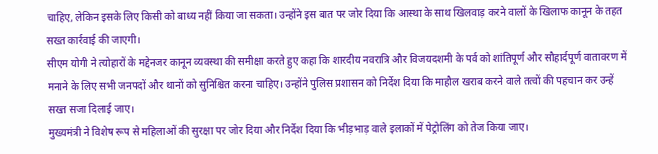चाहिए, लेकिन इसके लिए किसी को बाध्य नहीं किया जा सकता। उन्होंने इस बात पर जोर दिया कि आस्था के साथ खिलवाड़ करने वालों के खिलाफ कानून के तहत सख्त कार्रवाई की जाएगी।
सीएम योगी ने त्योहारों के मद्देनजर कानून व्यवस्था की समीक्षा करते हुए कहा कि शारदीय नवरात्रि और विजयदशमी के पर्व को शांतिपूर्ण और सौहार्दपूर्ण वातावरण में मनाने के लिए सभी जनपदों और थानों को सुनिश्चित करना चाहिए। उन्होंने पुलिस प्रशासन को निर्देश दिया कि माहौल खराब करने वाले तत्वों की पहचान कर उन्हें सख्त सजा दिलाई जाए।
मुख्यमंत्री ने विशेष रूप से महिलाओं की सुरक्षा पर जोर दिया और निर्देश दिया कि भीड़भाड़ वाले इलाकों में पेट्रोलिंग को तेज किया जाए।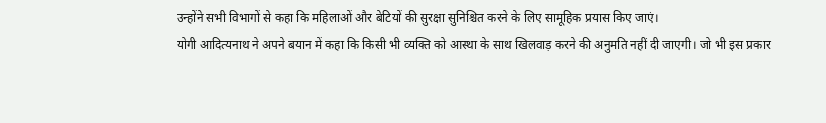उन्होंने सभी विभागों से कहा कि महिलाओं और बेटियों की सुरक्षा सुनिश्चित करने के लिए सामूहिक प्रयास किए जाएं।
योगी आदित्यनाथ ने अपने बयान में कहा कि किसी भी व्यक्ति को आस्था के साथ खिलवाड़ करने की अनुमति नहीं दी जाएगी। जो भी इस प्रकार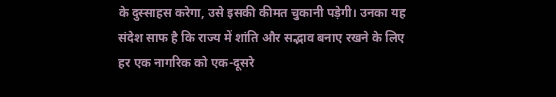के दुस्साहस करेगा, उसे इसकी कीमत चुकानी पड़ेगी। उनका यह संदेश साफ है कि राज्य में शांति और सद्भाव बनाए रखने के लिए हर एक नागरिक को एक-दूसरे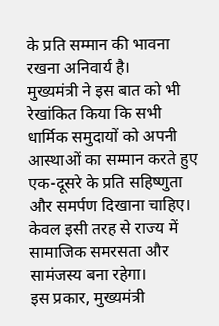के प्रति सम्मान की भावना रखना अनिवार्य है।
मुख्यमंत्री ने इस बात को भी रेखांकित किया कि सभी धार्मिक समुदायों को अपनी आस्थाओं का सम्मान करते हुए एक-दूसरे के प्रति सहिष्णुता और समर्पण दिखाना चाहिए। केवल इसी तरह से राज्य में सामाजिक समरसता और सामंजस्य बना रहेगा।
इस प्रकार, मुख्यमंत्री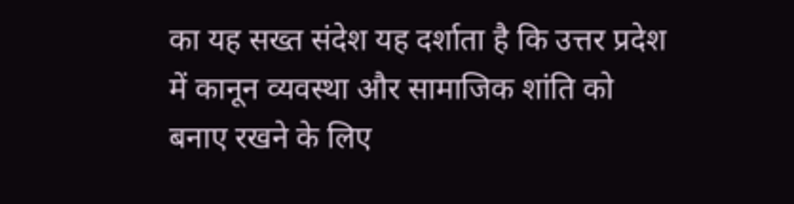का यह सख्त संदेश यह दर्शाता है कि उत्तर प्रदेश में कानून व्यवस्था और सामाजिक शांति को बनाए रखने के लिए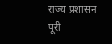राज्य प्रशासन पूरी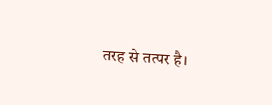तरह से तत्पर है।